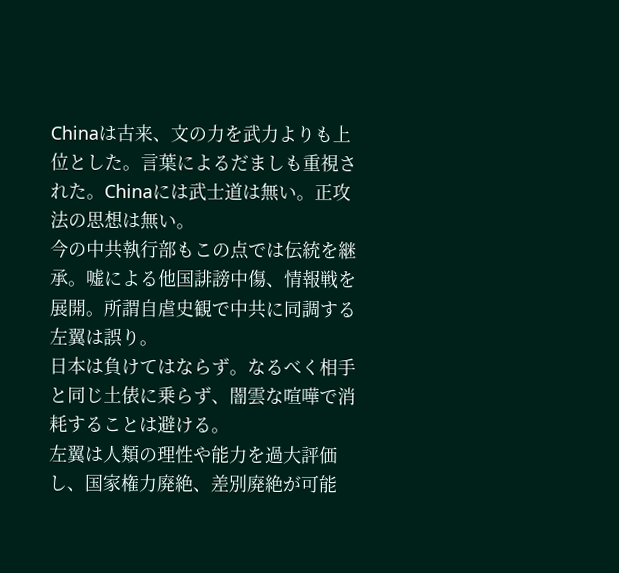Chinaは古来、文の力を武力よりも上位とした。言葉によるだましも重視された。Chinaには武士道は無い。正攻法の思想は無い。
今の中共執行部もこの点では伝統を継承。嘘による他国誹謗中傷、情報戦を展開。所謂自虐史観で中共に同調する左翼は誤り。
日本は負けてはならず。なるべく相手と同じ土俵に乗らず、闇雲な喧嘩で消耗することは避ける。
左翼は人類の理性や能力を過大評価し、国家権力廃絶、差別廃絶が可能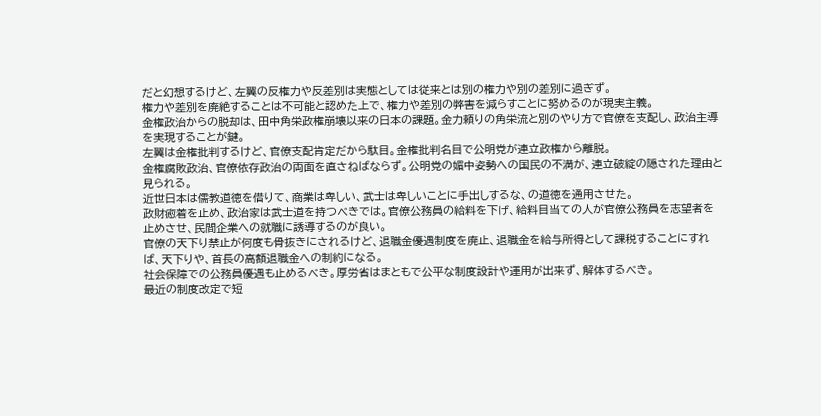だと幻想するけど、左翼の反権力や反差別は実態としては従来とは別の権力や別の差別に過ぎず。
権力や差別を廃絶することは不可能と認めた上で、権力や差別の弊害を減らすことに努めるのが現実主義。
金権政治からの脱却は、田中角栄政権崩壊以来の日本の課題。金力頼りの角栄流と別のやり方で官僚を支配し、政治主導を実現することが鍵。
左翼は金権批判するけど、官僚支配肯定だから駄目。金権批判名目で公明党が連立政権から離脱。
金権腐敗政治、官僚依存政治の両面を直さねばならず。公明党の媚中姿勢への国民の不満が、連立破綻の隠された理由と見られる。
近世日本は儒教道徳を借りて、商業は卑しい、武士は卑しいことに手出しするな、の道徳を通用させた。
政財癒着を止め、政治家は武士道を持つべきでは。官僚公務員の給料を下げ、給料目当ての人が官僚公務員を志望者を止めさせ、民間企業への就職に誘導するのが良い。
官僚の天下り禁止が何度も骨抜きにされるけど、退職金優遇制度を廃止、退職金を給与所得として課税することにすれば、天下りや、首長の高額退職金への制約になる。
社会保障での公務員優遇も止めるべき。厚労省はまともで公平な制度設計や運用が出来ず、解体するべき。
最近の制度改定で短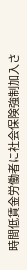時間低賃金労働者に社会保険強制加入さ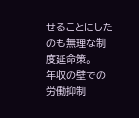せることにしたのも無理な制度延命策。
年収の壁での労働抑制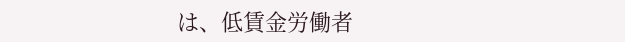は、低賃金労働者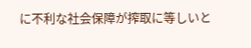に不利な社会保障が搾取に等しいと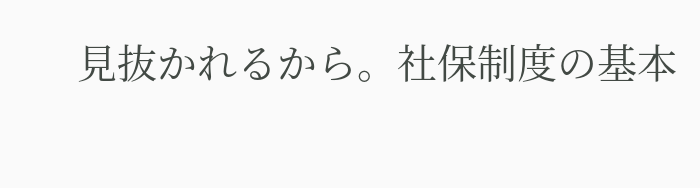見抜かれるから。社保制度の基本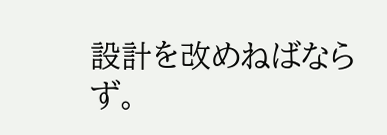設計を改めねばならず。